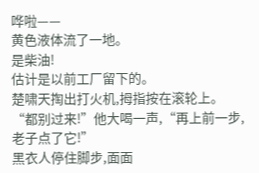哗啦——
黄色液体流了一地。
是柴油!
估计是以前工厂留下的。
楚啸天掏出打火机,拇指按在滚轮上。
“都别过来!”他大喝一声,“再上前一步,老子点了它!”
黑衣人停住脚步,面面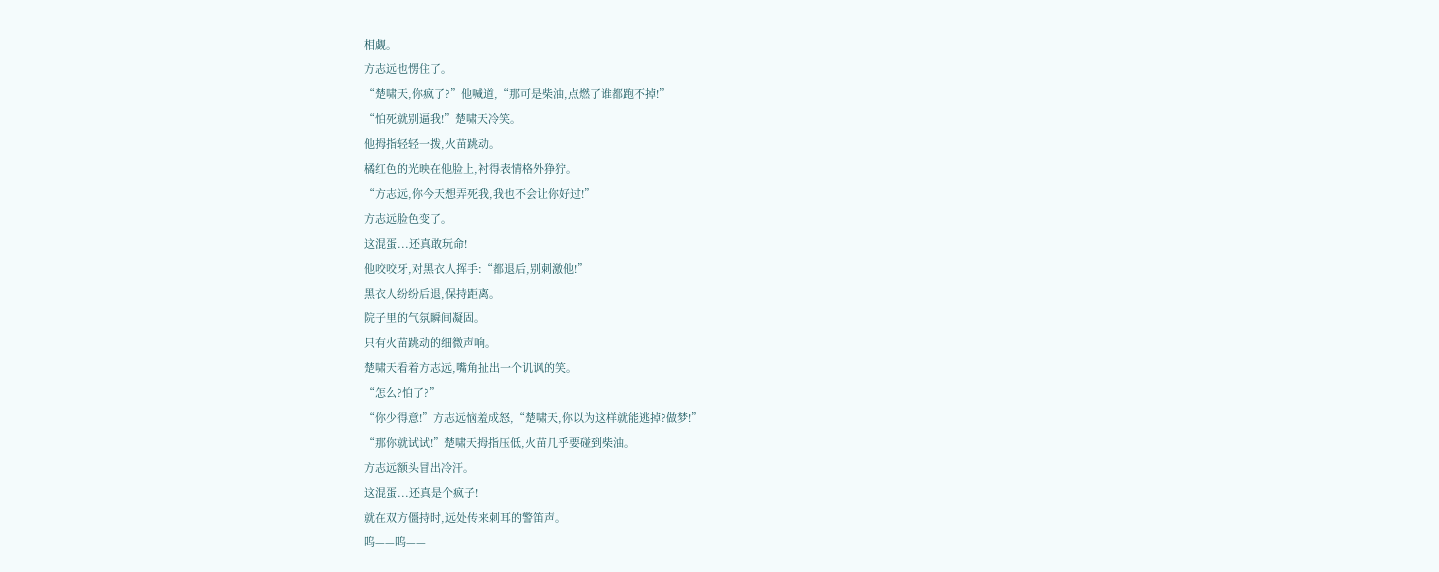相觑。
方志远也愣住了。
“楚啸天,你疯了?”他喊道,“那可是柴油,点燃了谁都跑不掉!”
“怕死就别逼我!”楚啸天冷笑。
他拇指轻轻一拨,火苗跳动。
橘红色的光映在他脸上,衬得表情格外狰狞。
“方志远,你今天想弄死我,我也不会让你好过!”
方志远脸色变了。
这混蛋...还真敢玩命!
他咬咬牙,对黑衣人挥手:“都退后,别刺激他!”
黑衣人纷纷后退,保持距离。
院子里的气氛瞬间凝固。
只有火苗跳动的细微声响。
楚啸天看着方志远,嘴角扯出一个讥讽的笑。
“怎么?怕了?”
“你少得意!”方志远恼羞成怒,“楚啸天,你以为这样就能逃掉?做梦!”
“那你就试试!”楚啸天拇指压低,火苗几乎要碰到柴油。
方志远额头冒出冷汗。
这混蛋...还真是个疯子!
就在双方僵持时,远处传来刺耳的警笛声。
呜——呜——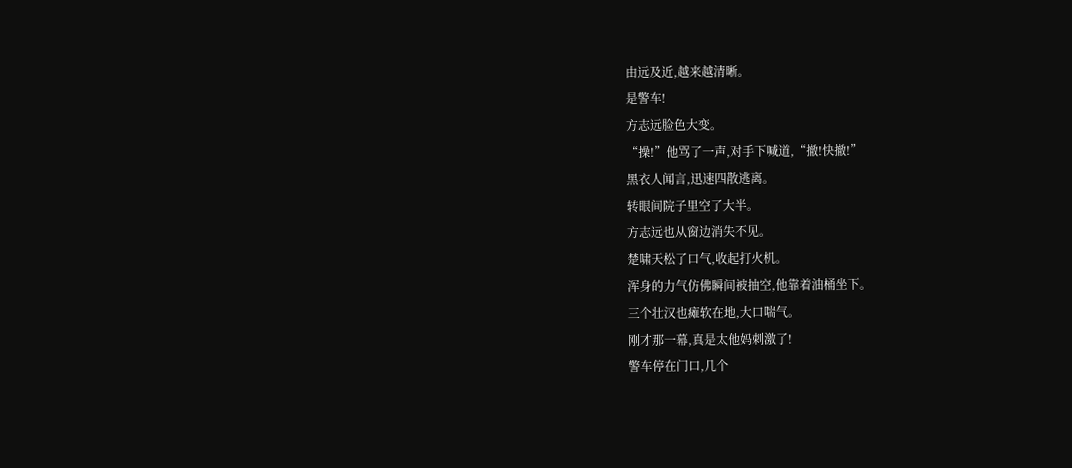由远及近,越来越清晰。
是警车!
方志远脸色大变。
“操!”他骂了一声,对手下喊道,“撤!快撤!”
黑衣人闻言,迅速四散逃离。
转眼间院子里空了大半。
方志远也从窗边消失不见。
楚啸天松了口气,收起打火机。
浑身的力气仿佛瞬间被抽空,他靠着油桶坐下。
三个壮汉也瘫软在地,大口喘气。
刚才那一幕,真是太他妈刺激了!
警车停在门口,几个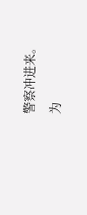警察冲进来。
为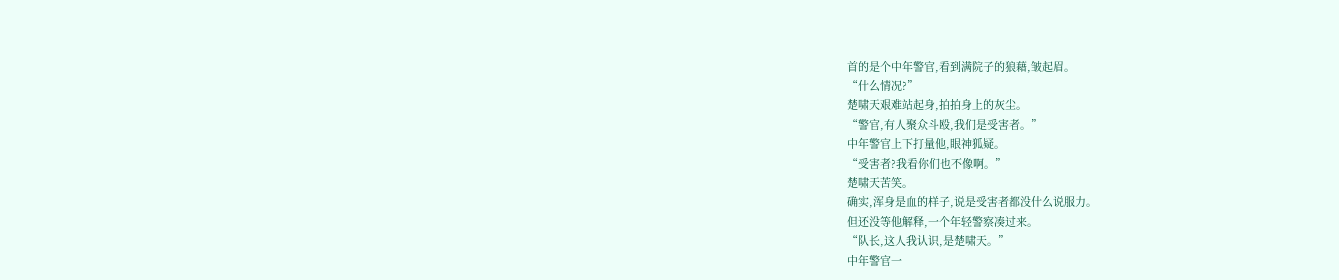首的是个中年警官,看到满院子的狼藉,皱起眉。
“什么情况?”
楚啸天艰难站起身,拍拍身上的灰尘。
“警官,有人聚众斗殴,我们是受害者。”
中年警官上下打量他,眼神狐疑。
“受害者?我看你们也不像啊。”
楚啸天苦笑。
确实,浑身是血的样子,说是受害者都没什么说服力。
但还没等他解释,一个年轻警察凑过来。
“队长,这人我认识,是楚啸天。”
中年警官一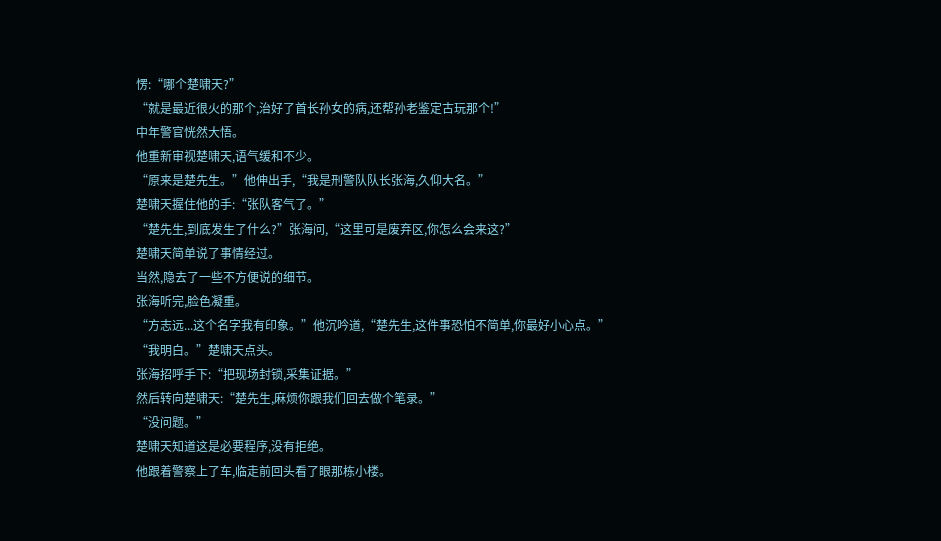愣:“哪个楚啸天?”
“就是最近很火的那个,治好了首长孙女的病,还帮孙老鉴定古玩那个!”
中年警官恍然大悟。
他重新审视楚啸天,语气缓和不少。
“原来是楚先生。”他伸出手,“我是刑警队队长张海,久仰大名。”
楚啸天握住他的手:“张队客气了。”
“楚先生,到底发生了什么?”张海问,“这里可是废弃区,你怎么会来这?”
楚啸天简单说了事情经过。
当然,隐去了一些不方便说的细节。
张海听完,脸色凝重。
“方志远...这个名字我有印象。”他沉吟道,“楚先生,这件事恐怕不简单,你最好小心点。”
“我明白。”楚啸天点头。
张海招呼手下:“把现场封锁,采集证据。”
然后转向楚啸天:“楚先生,麻烦你跟我们回去做个笔录。”
“没问题。”
楚啸天知道这是必要程序,没有拒绝。
他跟着警察上了车,临走前回头看了眼那栋小楼。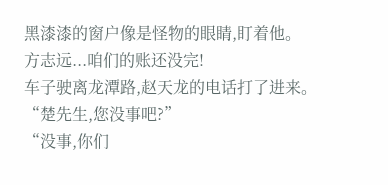黑漆漆的窗户像是怪物的眼睛,盯着他。
方志远...咱们的账还没完!
车子驶离龙潭路,赵天龙的电话打了进来。
“楚先生,您没事吧?”
“没事,你们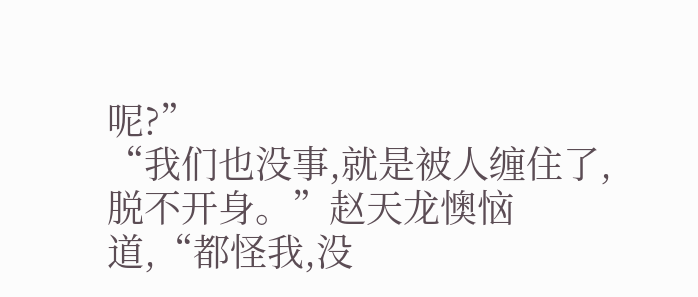呢?”
“我们也没事,就是被人缠住了,脱不开身。”赵天龙懊恼道,“都怪我,没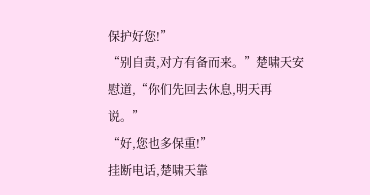保护好您!”
“别自责,对方有备而来。”楚啸天安慰道,“你们先回去休息,明天再说。”
“好,您也多保重!”
挂断电话,楚啸天靠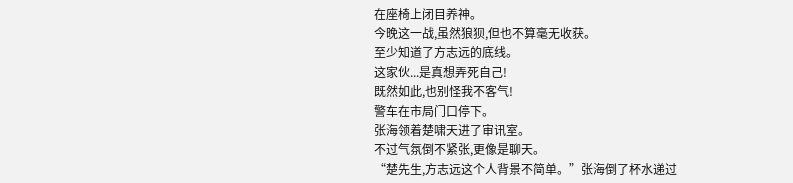在座椅上闭目养神。
今晚这一战,虽然狼狈,但也不算毫无收获。
至少知道了方志远的底线。
这家伙...是真想弄死自己!
既然如此,也别怪我不客气!
警车在市局门口停下。
张海领着楚啸天进了审讯室。
不过气氛倒不紧张,更像是聊天。
“楚先生,方志远这个人背景不简单。”张海倒了杯水递过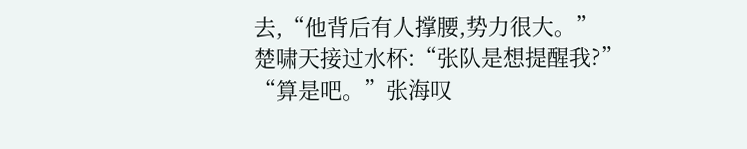去,“他背后有人撑腰,势力很大。”
楚啸天接过水杯:“张队是想提醒我?”
“算是吧。”张海叹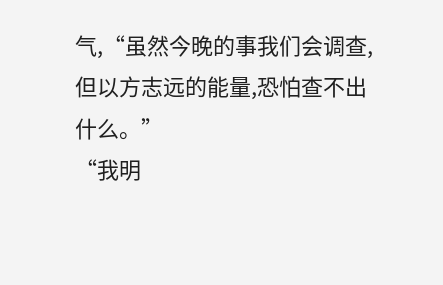气,“虽然今晚的事我们会调查,但以方志远的能量,恐怕查不出什么。”
“我明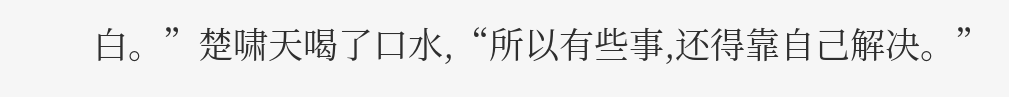白。”楚啸天喝了口水,“所以有些事,还得靠自己解决。”